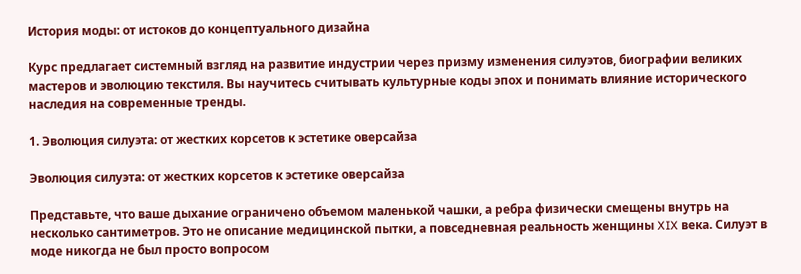История моды: от истоков до концептуального дизайна

Курс предлагает системный взгляд на развитие индустрии через призму изменения силуэтов, биографии великих мастеров и эволюцию текстиля. Вы научитесь считывать культурные коды эпох и понимать влияние исторического наследия на современные тренды.

1. Эволюция силуэта: от жестких корсетов к эстетике оверсайза

Эволюция силуэта: от жестких корсетов к эстетике оверсайза

Представьте, что ваше дыхание ограничено объемом маленькой чашки, а ребра физически смещены внутрь на несколько сантиметров. Это не описание медицинской пытки, а повседневная реальность женщины XIX века. Силуэт в моде никогда не был просто вопросом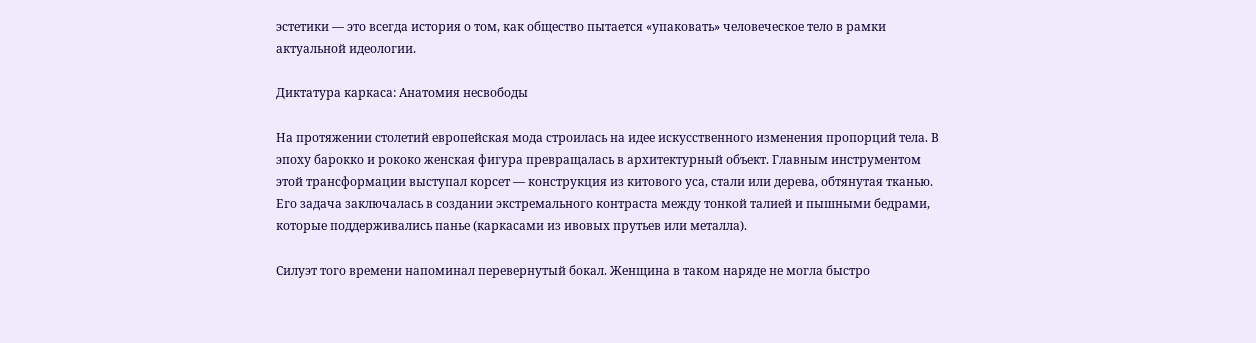эстетики — это всегда история о том, как общество пытается «упаковать» человеческое тело в рамки актуальной идеологии.

Диктатура каркаса: Анатомия несвободы

На протяжении столетий европейская мода строилась на идее искусственного изменения пропорций тела. В эпоху барокко и рококо женская фигура превращалась в архитектурный объект. Главным инструментом этой трансформации выступал корсет — конструкция из китового уса, стали или дерева, обтянутая тканью. Его задача заключалась в создании экстремального контраста между тонкой талией и пышными бедрами, которые поддерживались панье (каркасами из ивовых прутьев или металла).

Силуэт того времени напоминал перевернутый бокал. Женщина в таком наряде не могла быстро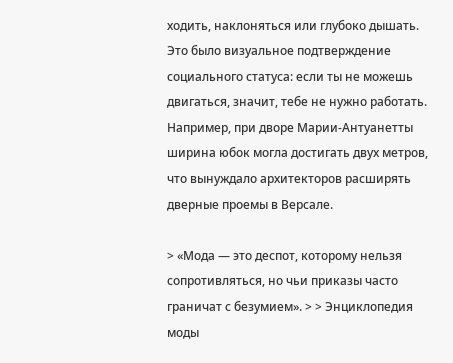ходить, наклоняться или глубоко дышать. Это было визуальное подтверждение социального статуса: если ты не можешь двигаться, значит, тебе не нужно работать. Например, при дворе Марии-Антуанетты ширина юбок могла достигать двух метров, что вынуждало архитекторов расширять дверные проемы в Версале.

> «Мода — это деспот, которому нельзя сопротивляться, но чьи приказы часто граничат с безумием». > > Энциклопедия моды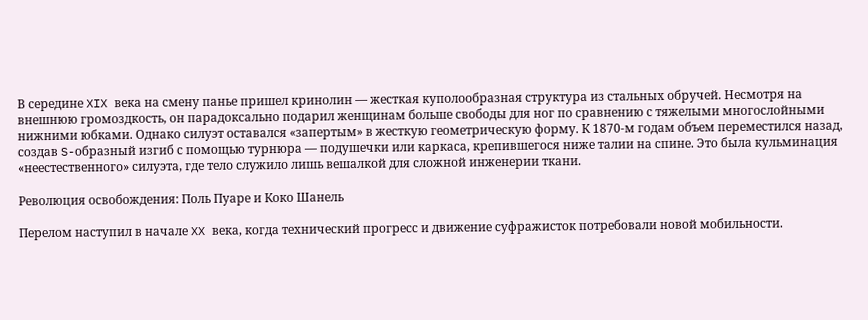В середине XIX века на смену панье пришел кринолин — жесткая куполообразная структура из стальных обручей. Несмотря на внешнюю громоздкость, он парадоксально подарил женщинам больше свободы для ног по сравнению с тяжелыми многослойными нижними юбками. Однако силуэт оставался «запертым» в жесткую геометрическую форму. К 1870-м годам объем переместился назад, создав S-образный изгиб с помощью турнюра — подушечки или каркаса, крепившегося ниже талии на спине. Это была кульминация «неестественного» силуэта, где тело служило лишь вешалкой для сложной инженерии ткани.

Революция освобождения: Поль Пуаре и Коко Шанель

Перелом наступил в начале XX века, когда технический прогресс и движение суфражисток потребовали новой мобильности.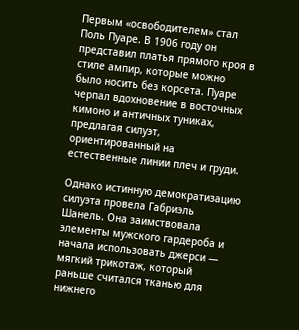Первым «освободителем» стал Поль Пуаре. В 1906 году он представил платья прямого кроя в стиле ампир, которые можно было носить без корсета. Пуаре черпал вдохновение в восточных кимоно и античных туниках, предлагая силуэт, ориентированный на естественные линии плеч и груди.

Однако истинную демократизацию силуэта провела Габриэль Шанель. Она заимствовала элементы мужского гардероба и начала использовать джерси — мягкий трикотаж, который раньше считался тканью для нижнего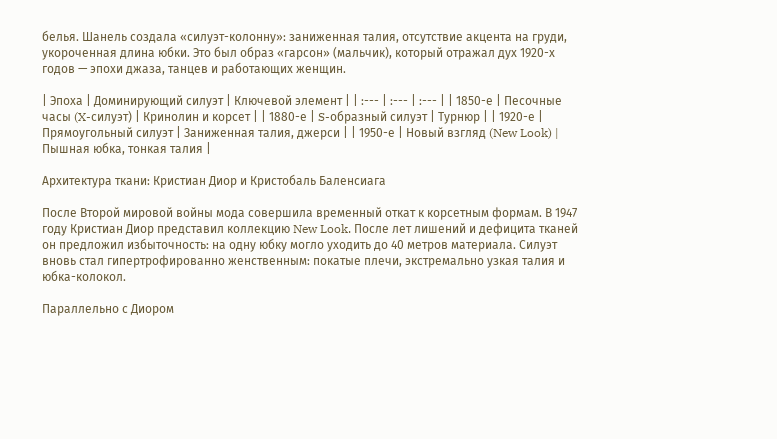белья. Шанель создала «силуэт-колонну»: заниженная талия, отсутствие акцента на груди, укороченная длина юбки. Это был образ «гарсон» (мальчик), который отражал дух 1920-х годов — эпохи джаза, танцев и работающих женщин.

| Эпоха | Доминирующий силуэт | Ключевой элемент | | :--- | :--- | :--- | | 1850-е | Песочные часы (X-силуэт) | Кринолин и корсет | | 1880-е | S-образный силуэт | Турнюр | | 1920-е | Прямоугольный силуэт | Заниженная талия, джерси | | 1950-е | Новый взгляд (New Look) | Пышная юбка, тонкая талия |

Архитектура ткани: Кристиан Диор и Кристобаль Баленсиага

После Второй мировой войны мода совершила временный откат к корсетным формам. В 1947 году Кристиан Диор представил коллекцию New Look. После лет лишений и дефицита тканей он предложил избыточность: на одну юбку могло уходить до 40 метров материала. Силуэт вновь стал гипертрофированно женственным: покатые плечи, экстремально узкая талия и юбка-колокол.

Параллельно с Диором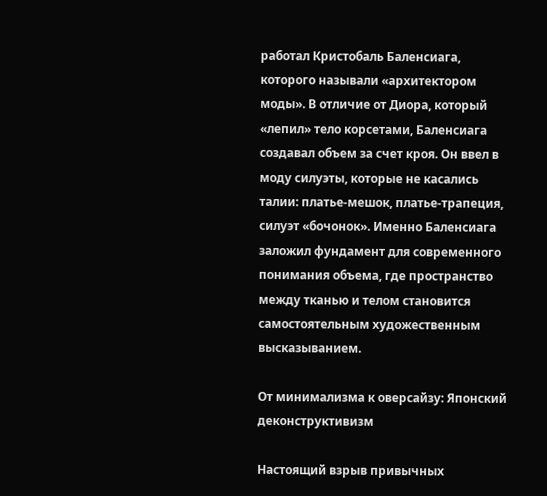работал Кристобаль Баленсиага, которого называли «архитектором моды». В отличие от Диора, который «лепил» тело корсетами, Баленсиага создавал объем за счет кроя. Он ввел в моду силуэты, которые не касались талии: платье-мешок, платье-трапеция, силуэт «бочонок». Именно Баленсиага заложил фундамент для современного понимания объема, где пространство между тканью и телом становится самостоятельным художественным высказыванием.

От минимализма к оверсайзу: Японский деконструктивизм

Настоящий взрыв привычных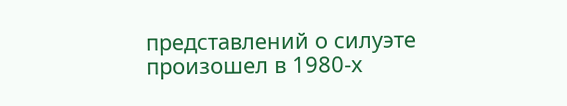представлений о силуэте произошел в 1980-х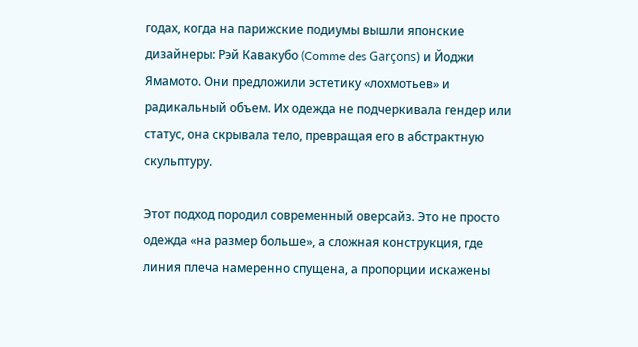годах, когда на парижские подиумы вышли японские дизайнеры: Рэй Кавакубо (Comme des Garçons) и Йоджи Ямамото. Они предложили эстетику «лохмотьев» и радикальный объем. Их одежда не подчеркивала гендер или статус, она скрывала тело, превращая его в абстрактную скульптуру.

Этот подход породил современный оверсайз. Это не просто одежда «на размер больше», а сложная конструкция, где линия плеча намеренно спущена, а пропорции искажены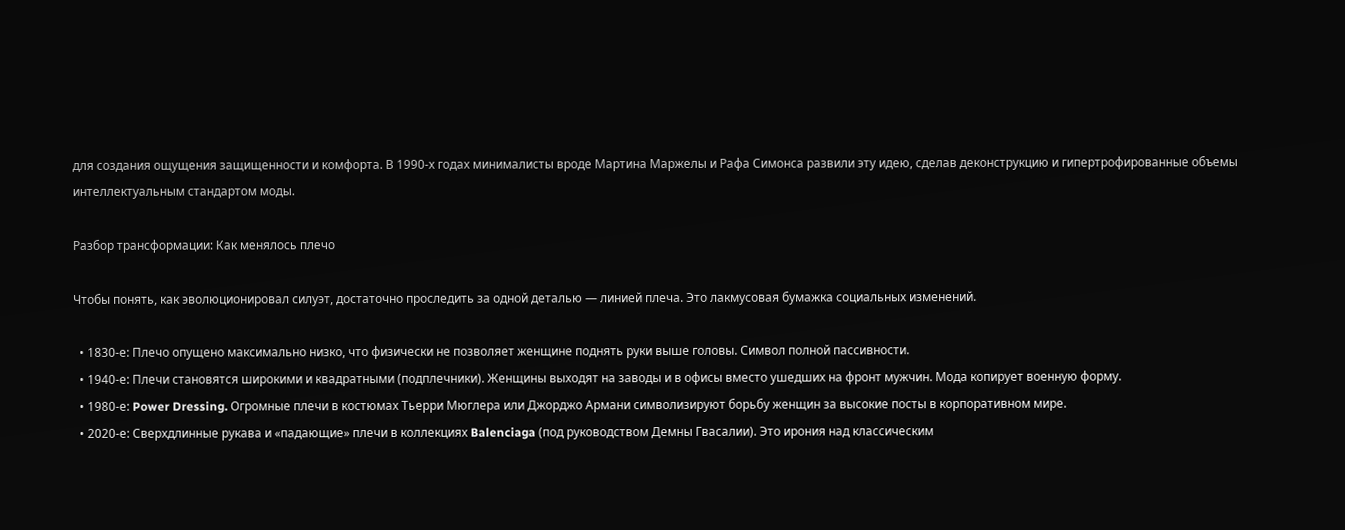для создания ощущения защищенности и комфорта. В 1990-х годах минималисты вроде Мартина Маржелы и Рафа Симонса развили эту идею, сделав деконструкцию и гипертрофированные объемы интеллектуальным стандартом моды.

Разбор трансформации: Как менялось плечо

Чтобы понять, как эволюционировал силуэт, достаточно проследить за одной деталью — линией плеча. Это лакмусовая бумажка социальных изменений.

  • 1830-е: Плечо опущено максимально низко, что физически не позволяет женщине поднять руки выше головы. Символ полной пассивности.
  • 1940-е: Плечи становятся широкими и квадратными (подплечники). Женщины выходят на заводы и в офисы вместо ушедших на фронт мужчин. Мода копирует военную форму.
  • 1980-е: Power Dressing. Огромные плечи в костюмах Тьерри Мюглера или Джорджо Армани символизируют борьбу женщин за высокие посты в корпоративном мире.
  • 2020-е: Сверхдлинные рукава и «падающие» плечи в коллекциях Balenciaga (под руководством Демны Гвасалии). Это ирония над классическим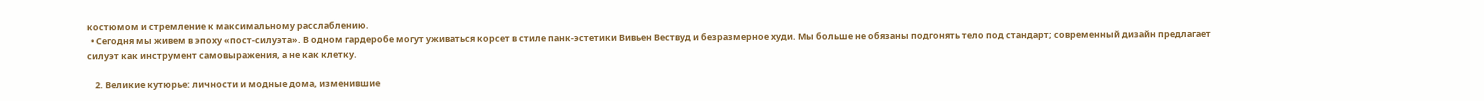костюмом и стремление к максимальному расслаблению.
  • Сегодня мы живем в эпоху «пост-силуэта». В одном гардеробе могут уживаться корсет в стиле панк-эстетики Вивьен Вествуд и безразмерное худи. Мы больше не обязаны подгонять тело под стандарт; современный дизайн предлагает силуэт как инструмент самовыражения, а не как клетку.

    2. Великие кутюрье: личности и модные дома, изменившие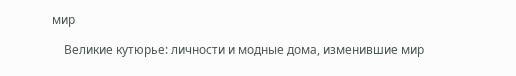мир

    Великие кутюрье: личности и модные дома, изменившие мир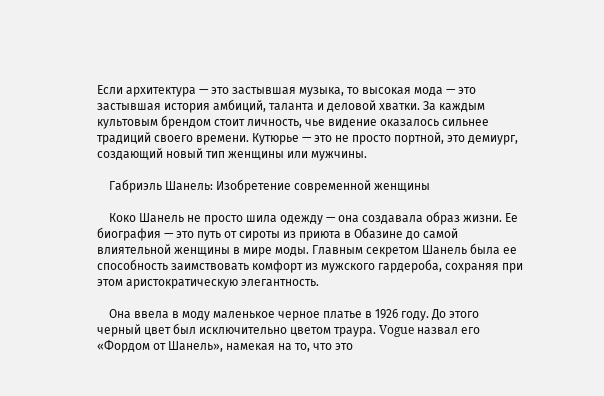Если архитектура — это застывшая музыка, то высокая мода — это застывшая история амбиций, таланта и деловой хватки. За каждым культовым брендом стоит личность, чье видение оказалось сильнее традиций своего времени. Кутюрье — это не просто портной, это демиург, создающий новый тип женщины или мужчины.

    Габриэль Шанель: Изобретение современной женщины

    Коко Шанель не просто шила одежду — она создавала образ жизни. Ее биография — это путь от сироты из приюта в Обазине до самой влиятельной женщины в мире моды. Главным секретом Шанель была ее способность заимствовать комфорт из мужского гардероба, сохраняя при этом аристократическую элегантность.

    Она ввела в моду маленькое черное платье в 1926 году. До этого черный цвет был исключительно цветом траура. Vogue назвал его «Фордом от Шанель», намекая на то, что это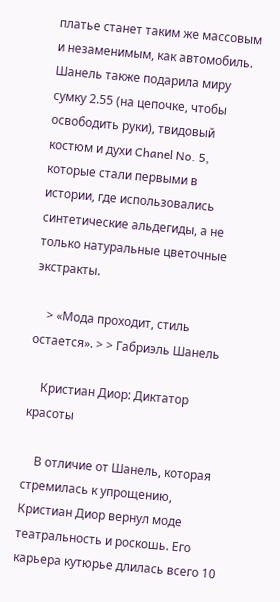платье станет таким же массовым и незаменимым, как автомобиль. Шанель также подарила миру сумку 2.55 (на цепочке, чтобы освободить руки), твидовый костюм и духи Chanel No. 5, которые стали первыми в истории, где использовались синтетические альдегиды, а не только натуральные цветочные экстракты.

    > «Мода проходит, стиль остается». > > Габриэль Шанель

    Кристиан Диор: Диктатор красоты

    В отличие от Шанель, которая стремилась к упрощению, Кристиан Диор вернул моде театральность и роскошь. Его карьера кутюрье длилась всего 10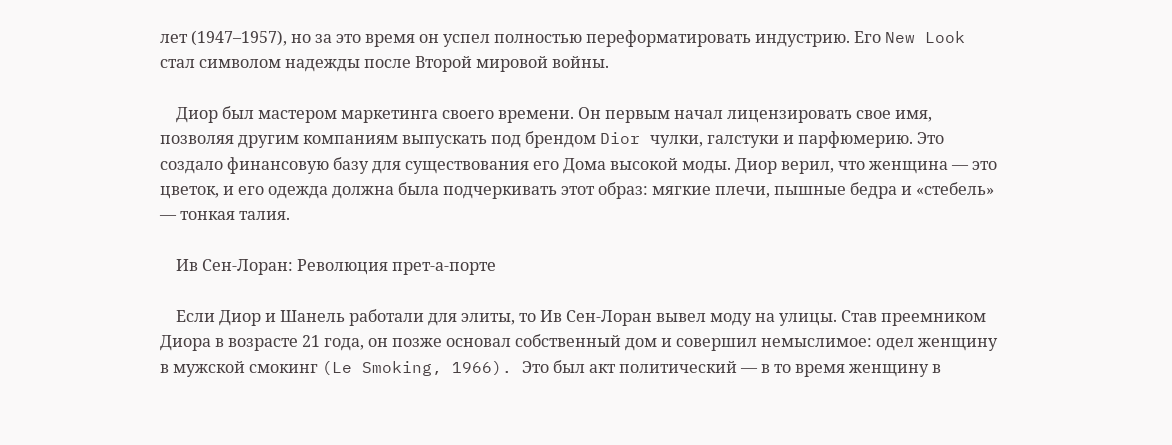лет (1947–1957), но за это время он успел полностью переформатировать индустрию. Его New Look стал символом надежды после Второй мировой войны.

    Диор был мастером маркетинга своего времени. Он первым начал лицензировать свое имя, позволяя другим компаниям выпускать под брендом Dior чулки, галстуки и парфюмерию. Это создало финансовую базу для существования его Дома высокой моды. Диор верил, что женщина — это цветок, и его одежда должна была подчеркивать этот образ: мягкие плечи, пышные бедра и «стебель» — тонкая талия.

    Ив Сен-Лоран: Революция прет-а-порте

    Если Диор и Шанель работали для элиты, то Ив Сен-Лоран вывел моду на улицы. Став преемником Диора в возрасте 21 года, он позже основал собственный дом и совершил немыслимое: одел женщину в мужской смокинг (Le Smoking, 1966). Это был акт политический — в то время женщину в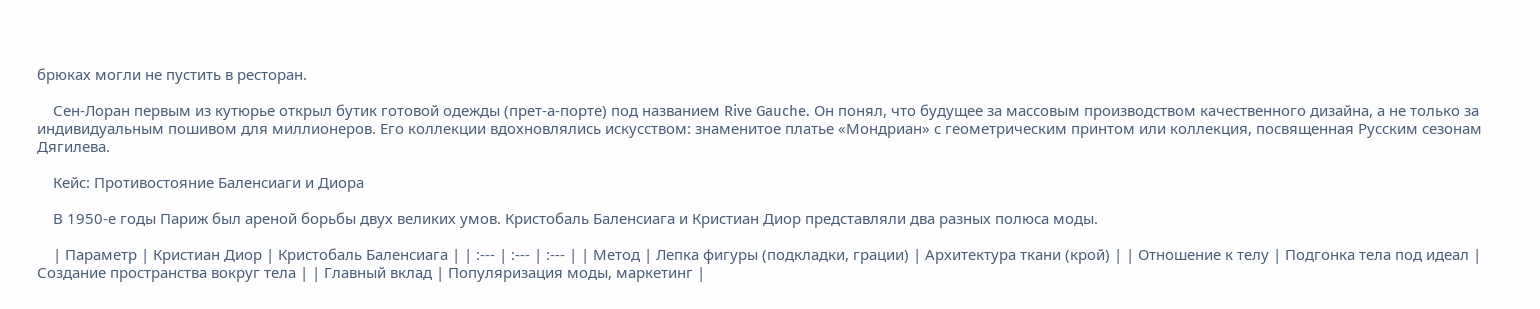брюках могли не пустить в ресторан.

    Сен-Лоран первым из кутюрье открыл бутик готовой одежды (прет-а-порте) под названием Rive Gauche. Он понял, что будущее за массовым производством качественного дизайна, а не только за индивидуальным пошивом для миллионеров. Его коллекции вдохновлялись искусством: знаменитое платье «Мондриан» с геометрическим принтом или коллекция, посвященная Русским сезонам Дягилева.

    Кейс: Противостояние Баленсиаги и Диора

    В 1950-е годы Париж был ареной борьбы двух великих умов. Кристобаль Баленсиага и Кристиан Диор представляли два разных полюса моды.

    | Параметр | Кристиан Диор | Кристобаль Баленсиага | | :--- | :--- | :--- | | Метод | Лепка фигуры (подкладки, грации) | Архитектура ткани (крой) | | Отношение к телу | Подгонка тела под идеал | Создание пространства вокруг тела | | Главный вклад | Популяризация моды, маркетинг |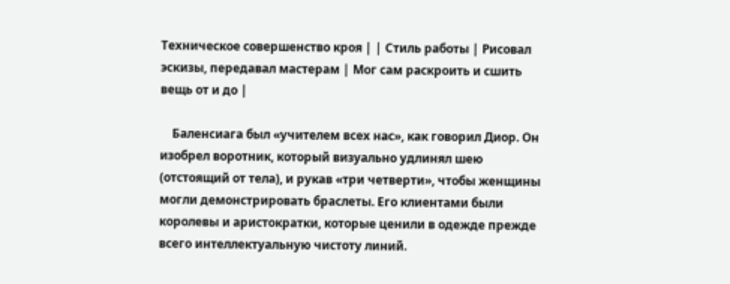Техническое совершенство кроя | | Стиль работы | Рисовал эскизы, передавал мастерам | Мог сам раскроить и сшить вещь от и до |

    Баленсиага был «учителем всех нас», как говорил Диор. Он изобрел воротник, который визуально удлинял шею (отстоящий от тела), и рукав «три четверти», чтобы женщины могли демонстрировать браслеты. Его клиентами были королевы и аристократки, которые ценили в одежде прежде всего интеллектуальную чистоту линий.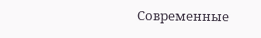Современные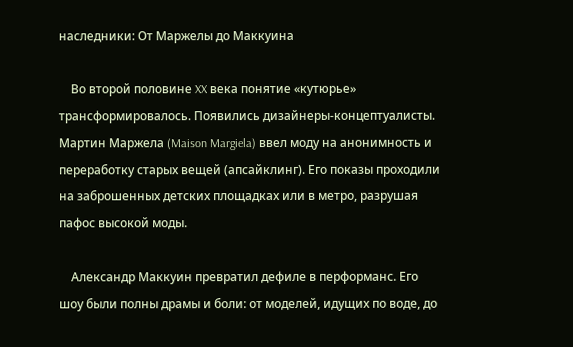наследники: От Маржелы до Маккуина

    Во второй половине XX века понятие «кутюрье» трансформировалось. Появились дизайнеры-концептуалисты. Мартин Маржела (Maison Margiela) ввел моду на анонимность и переработку старых вещей (апсайклинг). Его показы проходили на заброшенных детских площадках или в метро, разрушая пафос высокой моды.

    Александр Маккуин превратил дефиле в перформанс. Его шоу были полны драмы и боли: от моделей, идущих по воде, до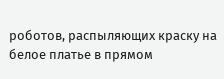роботов, распыляющих краску на белое платье в прямом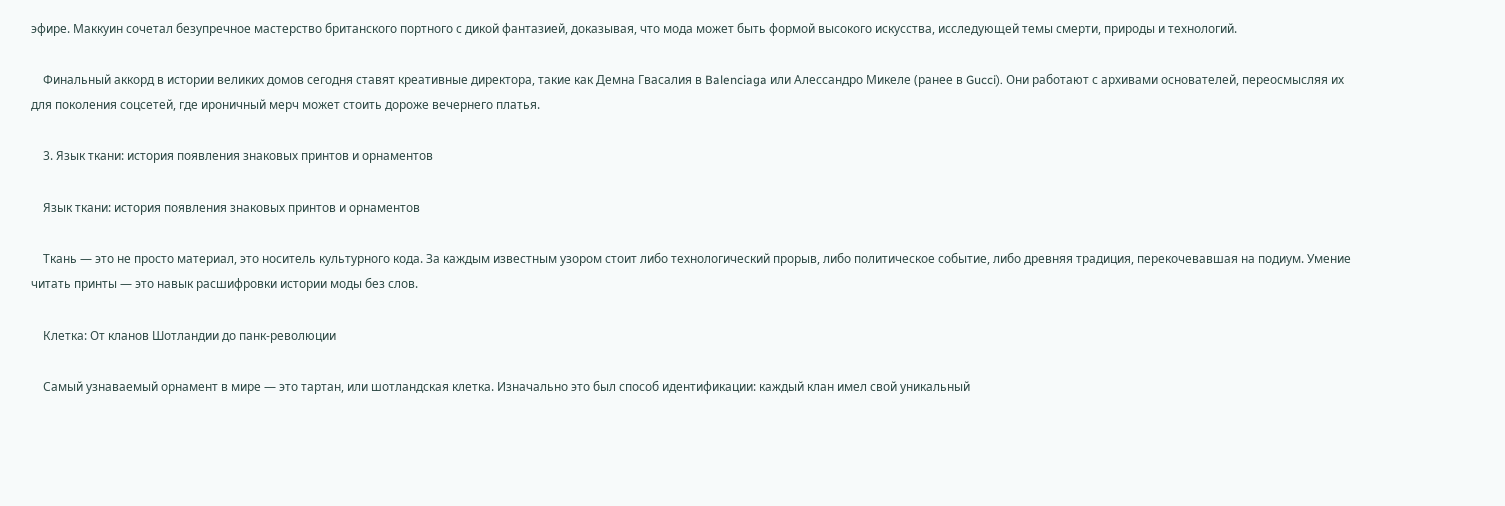эфире. Маккуин сочетал безупречное мастерство британского портного с дикой фантазией, доказывая, что мода может быть формой высокого искусства, исследующей темы смерти, природы и технологий.

    Финальный аккорд в истории великих домов сегодня ставят креативные директора, такие как Демна Гвасалия в Balenciaga или Алессандро Микеле (ранее в Gucci). Они работают с архивами основателей, переосмысляя их для поколения соцсетей, где ироничный мерч может стоить дороже вечернего платья.

    3. Язык ткани: история появления знаковых принтов и орнаментов

    Язык ткани: история появления знаковых принтов и орнаментов

    Ткань — это не просто материал, это носитель культурного кода. За каждым известным узором стоит либо технологический прорыв, либо политическое событие, либо древняя традиция, перекочевавшая на подиум. Умение читать принты — это навык расшифровки истории моды без слов.

    Клетка: От кланов Шотландии до панк-революции

    Самый узнаваемый орнамент в мире — это тартан, или шотландская клетка. Изначально это был способ идентификации: каждый клан имел свой уникальный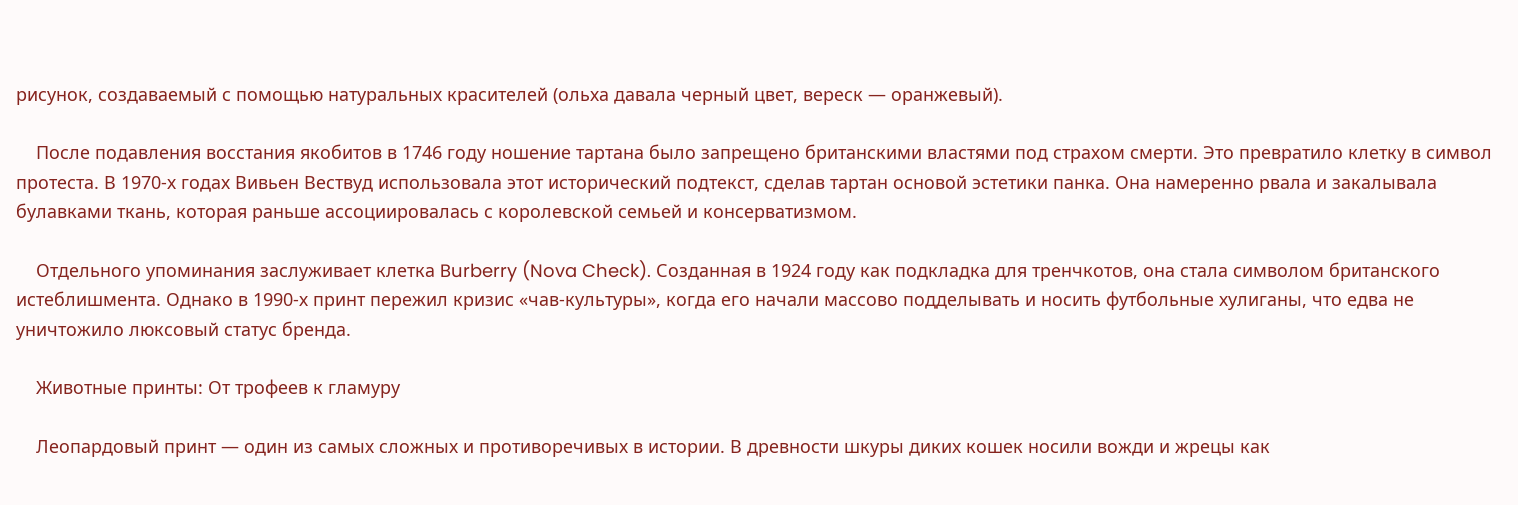рисунок, создаваемый с помощью натуральных красителей (ольха давала черный цвет, вереск — оранжевый).

    После подавления восстания якобитов в 1746 году ношение тартана было запрещено британскими властями под страхом смерти. Это превратило клетку в символ протеста. В 1970-х годах Вивьен Вествуд использовала этот исторический подтекст, сделав тартан основой эстетики панка. Она намеренно рвала и закалывала булавками ткань, которая раньше ассоциировалась с королевской семьей и консерватизмом.

    Отдельного упоминания заслуживает клетка Burberry (Nova Check). Созданная в 1924 году как подкладка для тренчкотов, она стала символом британского истеблишмента. Однако в 1990-х принт пережил кризис «чав-культуры», когда его начали массово подделывать и носить футбольные хулиганы, что едва не уничтожило люксовый статус бренда.

    Животные принты: От трофеев к гламуру

    Леопардовый принт — один из самых сложных и противоречивых в истории. В древности шкуры диких кошек носили вожди и жрецы как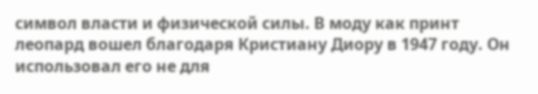символ власти и физической силы. В моду как принт леопард вошел благодаря Кристиану Диору в 1947 году. Он использовал его не для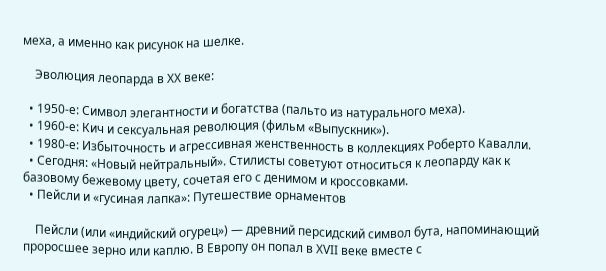меха, а именно как рисунок на шелке.

    Эволюция леопарда в XX веке:

  • 1950-е: Символ элегантности и богатства (пальто из натурального меха).
  • 1960-е: Кич и сексуальная революция (фильм «Выпускник»).
  • 1980-е: Избыточность и агрессивная женственность в коллекциях Роберто Кавалли.
  • Сегодня: «Новый нейтральный». Стилисты советуют относиться к леопарду как к базовому бежевому цвету, сочетая его с денимом и кроссовками.
  • Пейсли и «гусиная лапка»: Путешествие орнаментов

    Пейсли (или «индийский огурец») — древний персидский символ бута, напоминающий проросшее зерно или каплю. В Европу он попал в XVII веке вместе с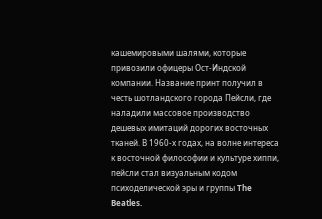кашемировыми шалями, которые привозили офицеры Ост-Индской компании. Название принт получил в честь шотландского города Пейсли, где наладили массовое производство дешевых имитаций дорогих восточных тканей. В 1960-х годах, на волне интереса к восточной философии и культуре хиппи, пейсли стал визуальным кодом психоделической эры и группы The Beatles.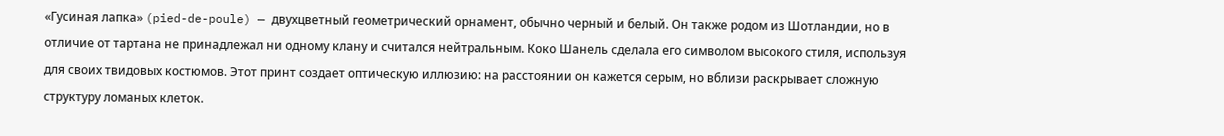«Гусиная лапка» (pied-de-poule) — двухцветный геометрический орнамент, обычно черный и белый. Он также родом из Шотландии, но в отличие от тартана не принадлежал ни одному клану и считался нейтральным. Коко Шанель сделала его символом высокого стиля, используя для своих твидовых костюмов. Этот принт создает оптическую иллюзию: на расстоянии он кажется серым, но вблизи раскрывает сложную структуру ломаных клеток.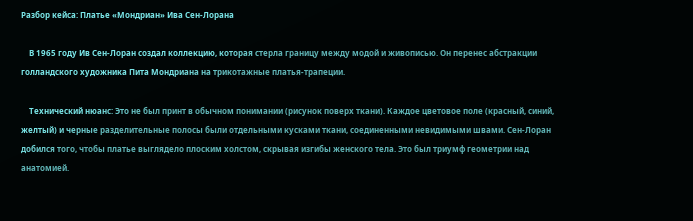Разбор кейса: Платье «Мондриан» Ива Сен-Лорана

    В 1965 году Ив Сен-Лоран создал коллекцию, которая стерла границу между модой и живописью. Он перенес абстракции голландского художника Пита Мондриана на трикотажные платья-трапеции.

    Технический нюанс: Это не был принт в обычном понимании (рисунок поверх ткани). Каждое цветовое поле (красный, синий, желтый) и черные разделительные полосы были отдельными кусками ткани, соединенными невидимыми швами. Сен-Лоран добился того, чтобы платье выглядело плоским холстом, скрывая изгибы женского тела. Это был триумф геометрии над анатомией.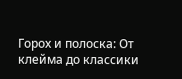Горох и полоска: От клейма до классики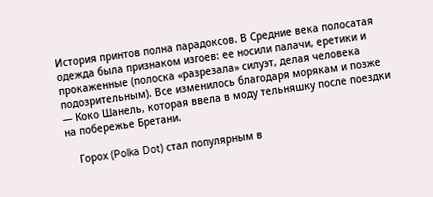История принтов полна парадоксов. В Средние века полосатая одежда была признаком изгоев: ее носили палачи, еретики и прокаженные (полоска «разрезала» силуэт, делая человека подозрительным). Все изменилось благодаря морякам и позже — Коко Шанель, которая ввела в моду тельняшку после поездки на побережье Бретани.

    Горох (Polka Dot) стал популярным в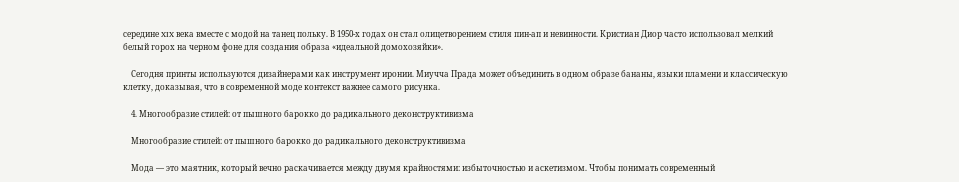середине XIX века вместе с модой на танец польку. В 1950-х годах он стал олицетворением стиля пин-ап и невинности. Кристиан Диор часто использовал мелкий белый горох на черном фоне для создания образа «идеальной домохозяйки».

    Сегодня принты используются дизайнерами как инструмент иронии. Миучча Прада может объединить в одном образе бананы, языки пламени и классическую клетку, доказывая, что в современной моде контекст важнее самого рисунка.

    4. Многообразие стилей: от пышного барокко до радикального деконструктивизма

    Многообразие стилей: от пышного барокко до радикального деконструктивизма

    Мода — это маятник, который вечно раскачивается между двумя крайностями: избыточностью и аскетизмом. Чтобы понимать современный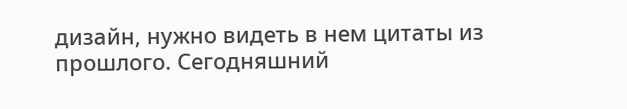дизайн, нужно видеть в нем цитаты из прошлого. Сегодняшний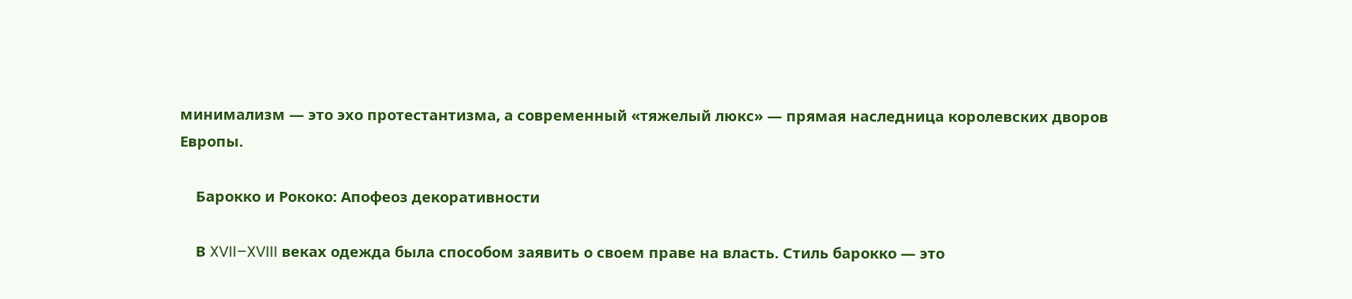минимализм — это эхо протестантизма, а современный «тяжелый люкс» — прямая наследница королевских дворов Европы.

    Барокко и Рококо: Апофеоз декоративности

    В XVII–XVIII веках одежда была способом заявить о своем праве на власть. Стиль барокко — это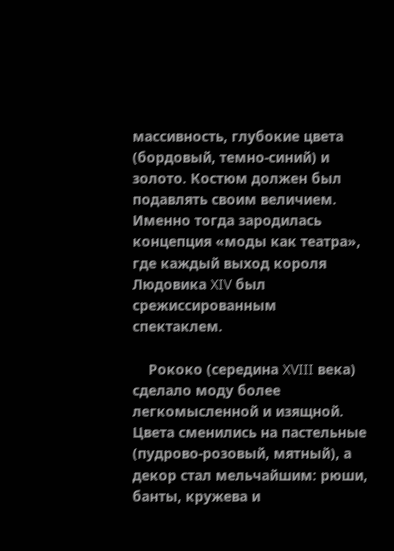массивность, глубокие цвета (бордовый, темно-синий) и золото. Костюм должен был подавлять своим величием. Именно тогда зародилась концепция «моды как театра», где каждый выход короля Людовика XIV был срежиссированным спектаклем.

    Рококо (середина XVIII века) сделало моду более легкомысленной и изящной. Цвета сменились на пастельные (пудрово-розовый, мятный), а декор стал мельчайшим: рюши, банты, кружева и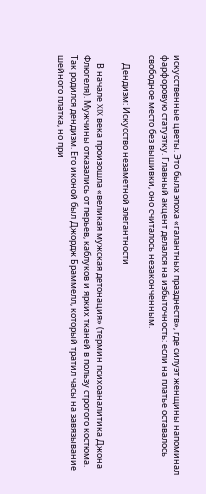искусственные цветы. Это была эпоха «галантных празднеств», где силуэт женщины напоминал фарфоровую статуэтку. Главный акцент делался на избыточность: если на платье оставалось свободное место без вышивки, оно считалось незаконченным.

    Дендизм: Искусство незаметной элегантности

    В начале XIX века произошла «великая мужская детонация» (термин психоаналитика Джона Флюгеля). Мужчины отказались от перьев, каблуков и ярких тканей в пользу строгого костюма. Так родился дендизм. Его иконой был Джордж Браммелл, который тратил часы на завязывание шейного платка, но при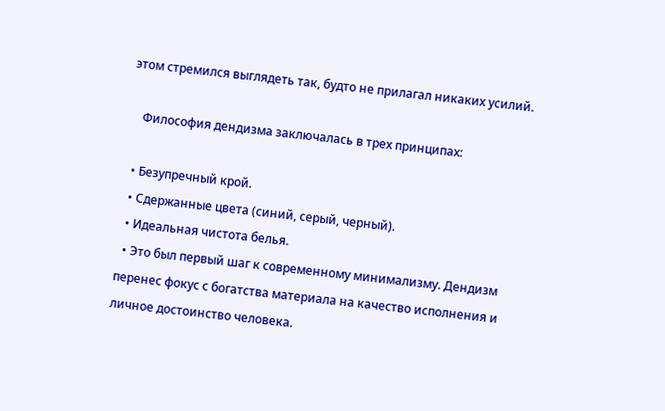этом стремился выглядеть так, будто не прилагал никаких усилий.

    Философия дендизма заключалась в трех принципах:

  • Безупречный крой.
  • Сдержанные цвета (синий, серый, черный).
  • Идеальная чистота белья.
  • Это был первый шаг к современному минимализму. Дендизм перенес фокус с богатства материала на качество исполнения и личное достоинство человека.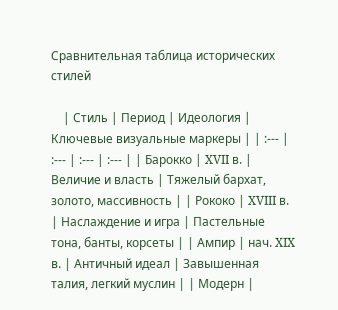Сравнительная таблица исторических стилей

    | Стиль | Период | Идеология | Ключевые визуальные маркеры | | :--- | :--- | :--- | :--- | | Барокко | XVII в. | Величие и власть | Тяжелый бархат, золото, массивность | | Рококо | XVIII в. | Наслаждение и игра | Пастельные тона, банты, корсеты | | Ампир | нач. XIX в. | Античный идеал | Завышенная талия, легкий муслин | | Модерн |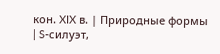кон. XIX в. | Природные формы | S-силуэт,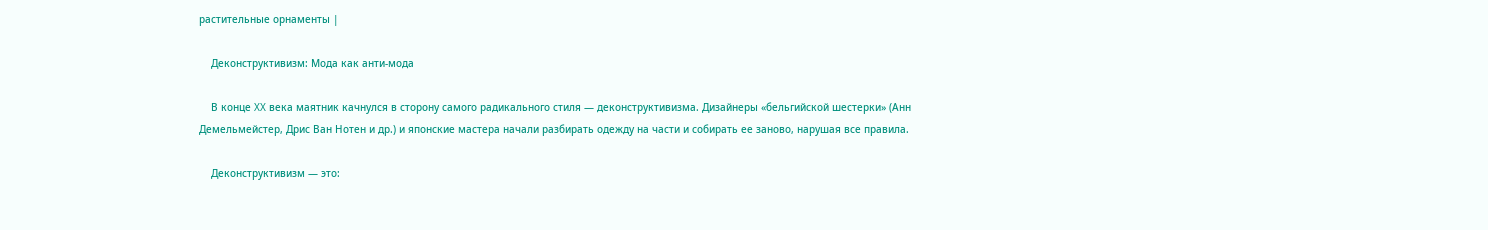растительные орнаменты |

    Деконструктивизм: Мода как анти-мода

    В конце XX века маятник качнулся в сторону самого радикального стиля — деконструктивизма. Дизайнеры «бельгийской шестерки» (Анн Демельмейстер, Дрис Ван Нотен и др.) и японские мастера начали разбирать одежду на части и собирать ее заново, нарушая все правила.

    Деконструктивизм — это: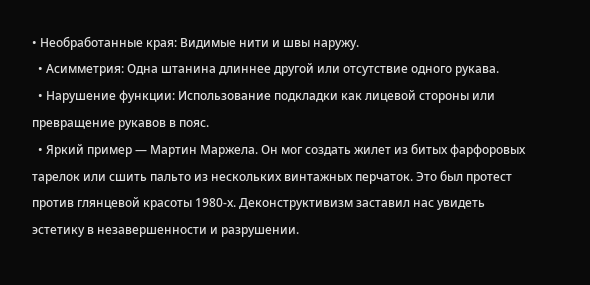• Необработанные края: Видимые нити и швы наружу.
  • Асимметрия: Одна штанина длиннее другой или отсутствие одного рукава.
  • Нарушение функции: Использование подкладки как лицевой стороны или превращение рукавов в пояс.
  • Яркий пример — Мартин Маржела. Он мог создать жилет из битых фарфоровых тарелок или сшить пальто из нескольких винтажных перчаток. Это был протест против глянцевой красоты 1980-х. Деконструктивизм заставил нас увидеть эстетику в незавершенности и разрушении.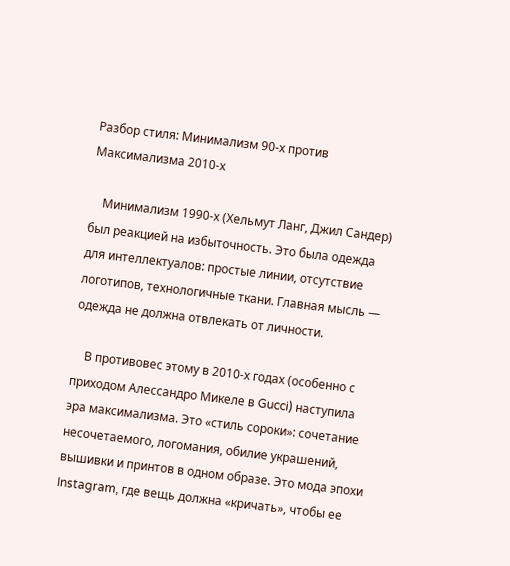Разбор стиля: Минимализм 90-х против Максимализма 2010-х

    Минимализм 1990-х (Хельмут Ланг, Джил Сандер) был реакцией на избыточность. Это была одежда для интеллектуалов: простые линии, отсутствие логотипов, технологичные ткани. Главная мысль — одежда не должна отвлекать от личности.

    В противовес этому в 2010-х годах (особенно с приходом Алессандро Микеле в Gucci) наступила эра максимализма. Это «стиль сороки»: сочетание несочетаемого, логомания, обилие украшений, вышивки и принтов в одном образе. Это мода эпохи Instagram, где вещь должна «кричать», чтобы ее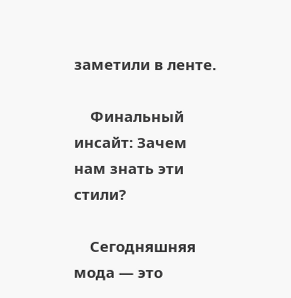заметили в ленте.

    Финальный инсайт: Зачем нам знать эти стили?

    Сегодняшняя мода — это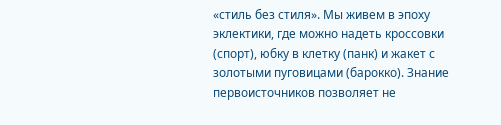«стиль без стиля». Мы живем в эпоху эклектики, где можно надеть кроссовки (спорт), юбку в клетку (панк) и жакет с золотыми пуговицами (барокко). Знание первоисточников позволяет не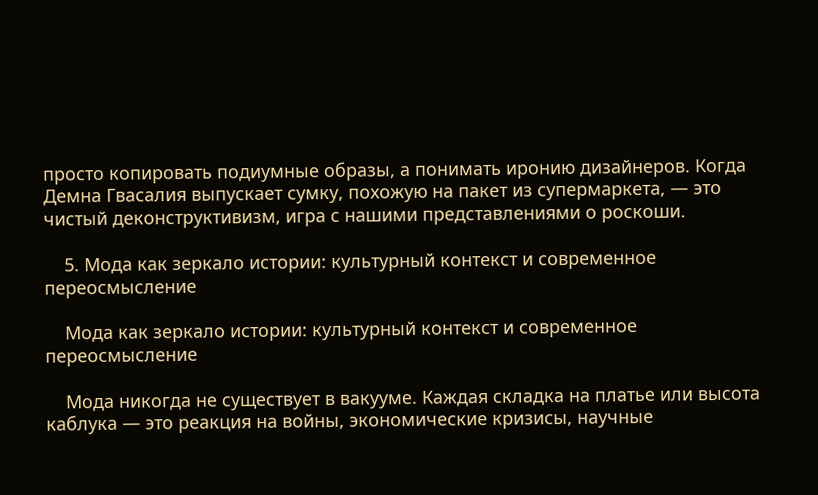просто копировать подиумные образы, а понимать иронию дизайнеров. Когда Демна Гвасалия выпускает сумку, похожую на пакет из супермаркета, — это чистый деконструктивизм, игра с нашими представлениями о роскоши.

    5. Мода как зеркало истории: культурный контекст и современное переосмысление

    Мода как зеркало истории: культурный контекст и современное переосмысление

    Мода никогда не существует в вакууме. Каждая складка на платье или высота каблука — это реакция на войны, экономические кризисы, научные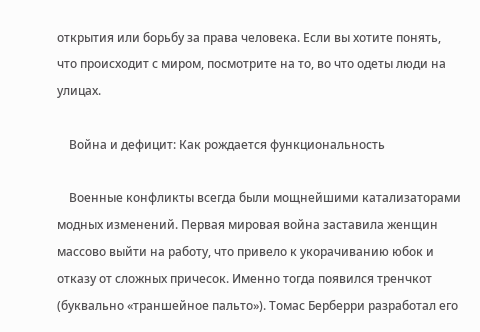открытия или борьбу за права человека. Если вы хотите понять, что происходит с миром, посмотрите на то, во что одеты люди на улицах.

    Война и дефицит: Как рождается функциональность

    Военные конфликты всегда были мощнейшими катализаторами модных изменений. Первая мировая война заставила женщин массово выйти на работу, что привело к укорачиванию юбок и отказу от сложных причесок. Именно тогда появился тренчкот (буквально «траншейное пальто»). Томас Берберри разработал его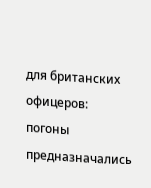для британских офицеров: погоны предназначались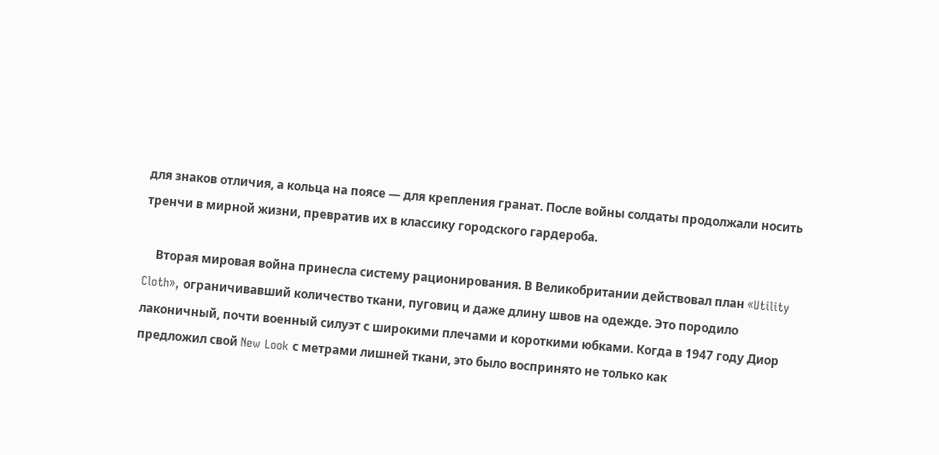для знаков отличия, а кольца на поясе — для крепления гранат. После войны солдаты продолжали носить тренчи в мирной жизни, превратив их в классику городского гардероба.

    Вторая мировая война принесла систему рационирования. В Великобритании действовал план «Utility Cloth», ограничивавший количество ткани, пуговиц и даже длину швов на одежде. Это породило лаконичный, почти военный силуэт с широкими плечами и короткими юбками. Когда в 1947 году Диор предложил свой New Look с метрами лишней ткани, это было воспринято не только как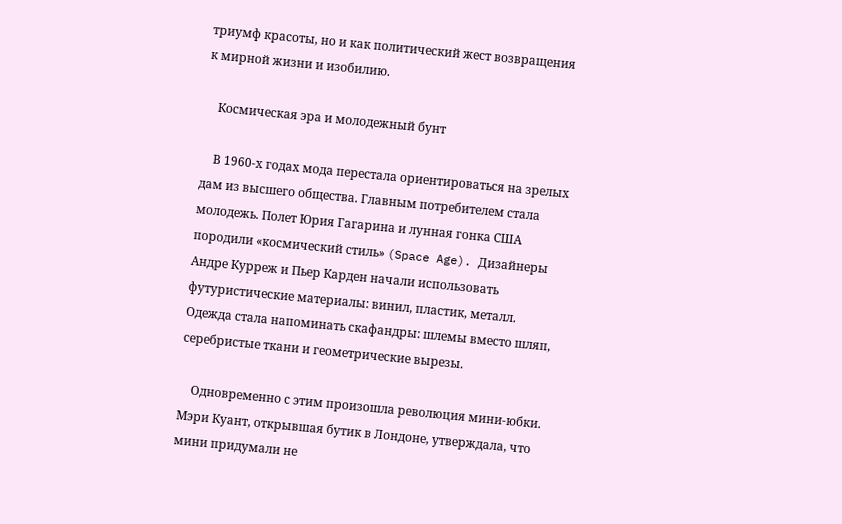триумф красоты, но и как политический жест возвращения к мирной жизни и изобилию.

    Космическая эра и молодежный бунт

    В 1960-х годах мода перестала ориентироваться на зрелых дам из высшего общества. Главным потребителем стала молодежь. Полет Юрия Гагарина и лунная гонка США породили «космический стиль» (Space Age). Дизайнеры Андре Курреж и Пьер Карден начали использовать футуристические материалы: винил, пластик, металл. Одежда стала напоминать скафандры: шлемы вместо шляп, серебристые ткани и геометрические вырезы.

    Одновременно с этим произошла революция мини-юбки. Мэри Куант, открывшая бутик в Лондоне, утверждала, что мини придумали не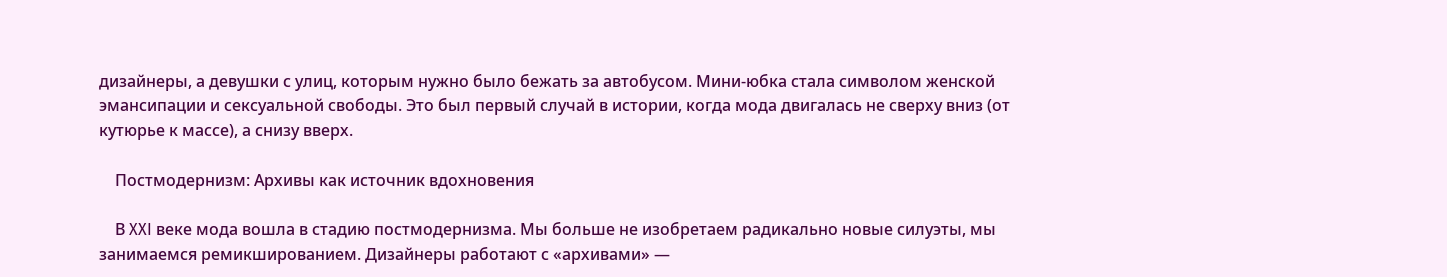дизайнеры, а девушки с улиц, которым нужно было бежать за автобусом. Мини-юбка стала символом женской эмансипации и сексуальной свободы. Это был первый случай в истории, когда мода двигалась не сверху вниз (от кутюрье к массе), а снизу вверх.

    Постмодернизм: Архивы как источник вдохновения

    В XXI веке мода вошла в стадию постмодернизма. Мы больше не изобретаем радикально новые силуэты, мы занимаемся ремикшированием. Дизайнеры работают с «архивами» —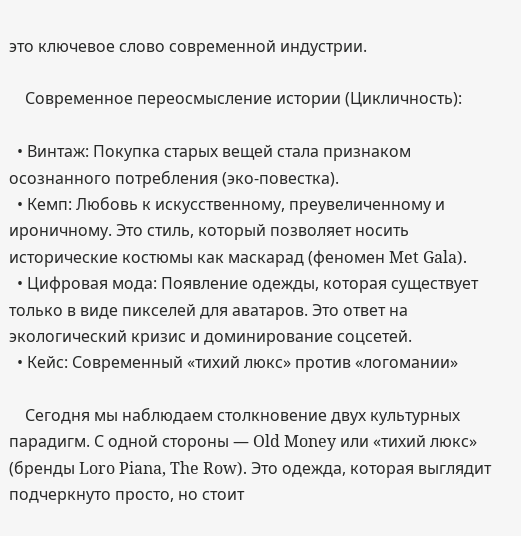это ключевое слово современной индустрии.

    Современное переосмысление истории (Цикличность):

  • Винтаж: Покупка старых вещей стала признаком осознанного потребления (эко-повестка).
  • Кемп: Любовь к искусственному, преувеличенному и ироничному. Это стиль, который позволяет носить исторические костюмы как маскарад (феномен Met Gala).
  • Цифровая мода: Появление одежды, которая существует только в виде пикселей для аватаров. Это ответ на экологический кризис и доминирование соцсетей.
  • Кейс: Современный «тихий люкс» против «логомании»

    Сегодня мы наблюдаем столкновение двух культурных парадигм. С одной стороны — Old Money или «тихий люкс» (бренды Loro Piana, The Row). Это одежда, которая выглядит подчеркнуто просто, но стоит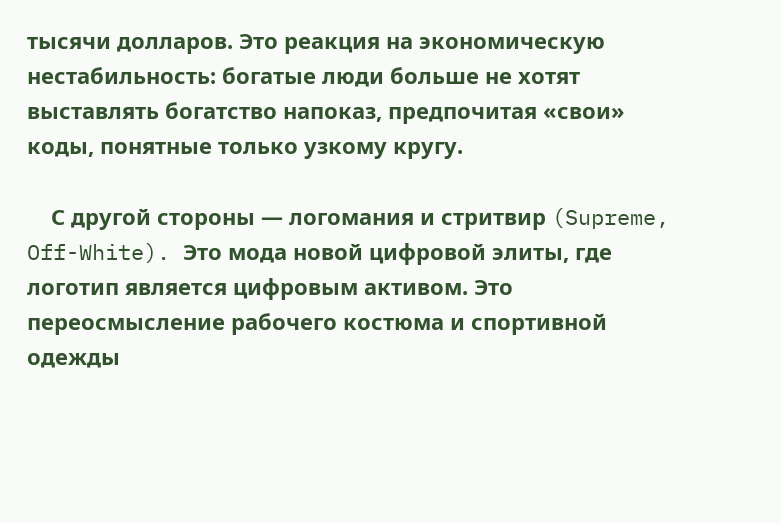тысячи долларов. Это реакция на экономическую нестабильность: богатые люди больше не хотят выставлять богатство напоказ, предпочитая «свои» коды, понятные только узкому кругу.

    С другой стороны — логомания и стритвир (Supreme, Off-White). Это мода новой цифровой элиты, где логотип является цифровым активом. Это переосмысление рабочего костюма и спортивной одежды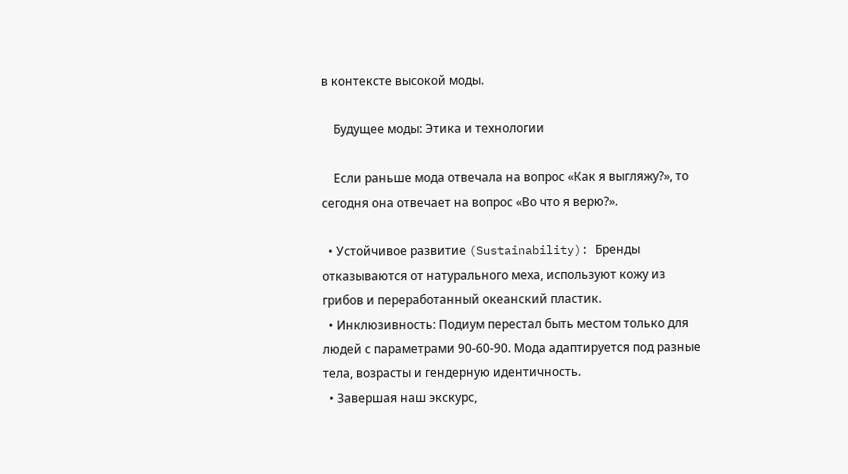в контексте высокой моды.

    Будущее моды: Этика и технологии

    Если раньше мода отвечала на вопрос «Как я выгляжу?», то сегодня она отвечает на вопрос «Во что я верю?».

  • Устойчивое развитие (Sustainability): Бренды отказываются от натурального меха, используют кожу из грибов и переработанный океанский пластик.
  • Инклюзивность: Подиум перестал быть местом только для людей с параметрами 90-60-90. Мода адаптируется под разные тела, возрасты и гендерную идентичность.
  • Завершая наш экскурс,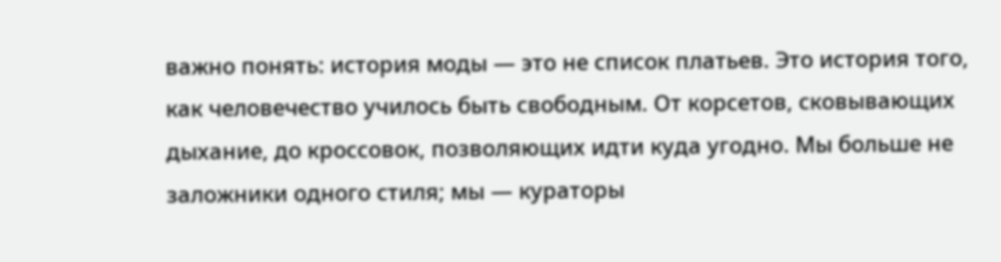важно понять: история моды — это не список платьев. Это история того, как человечество училось быть свободным. От корсетов, сковывающих дыхание, до кроссовок, позволяющих идти куда угодно. Мы больше не заложники одного стиля; мы — кураторы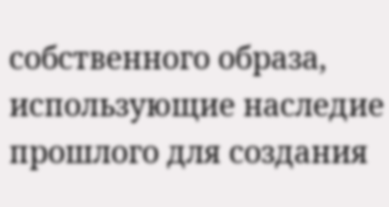собственного образа, использующие наследие прошлого для создания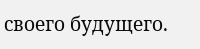своего будущего.